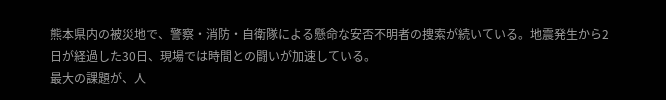熊本県内の被災地で、警察・消防・自衛隊による懸命な安否不明者の捜索が続いている。地震発生から2日が経過した30日、現場では時間との闘いが加速している。
最大の課題が、人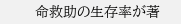命救助の生存率が著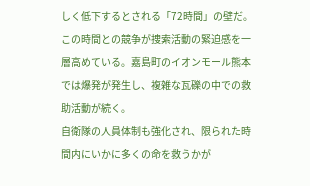しく低下するとされる「72時間」の壁だ。この時間との競争が捜索活動の緊迫感を一層高めている。嘉島町のイオンモール熊本では爆発が発生し、複雑な瓦礫の中での救助活動が続く。
自衛隊の人員体制も強化され、限られた時間内にいかに多くの命を救うかが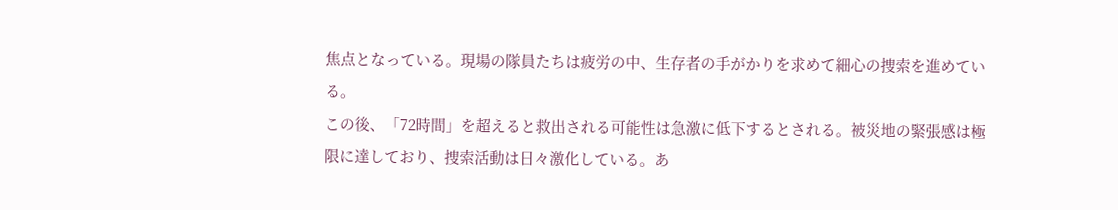焦点となっている。現場の隊員たちは疲労の中、生存者の手がかりを求めて細心の捜索を進めている。
この後、「72時間」を超えると救出される可能性は急激に低下するとされる。被災地の緊張感は極限に達しており、捜索活動は日々激化している。あ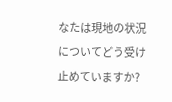なたは現地の状況についてどう受け止めていますか?